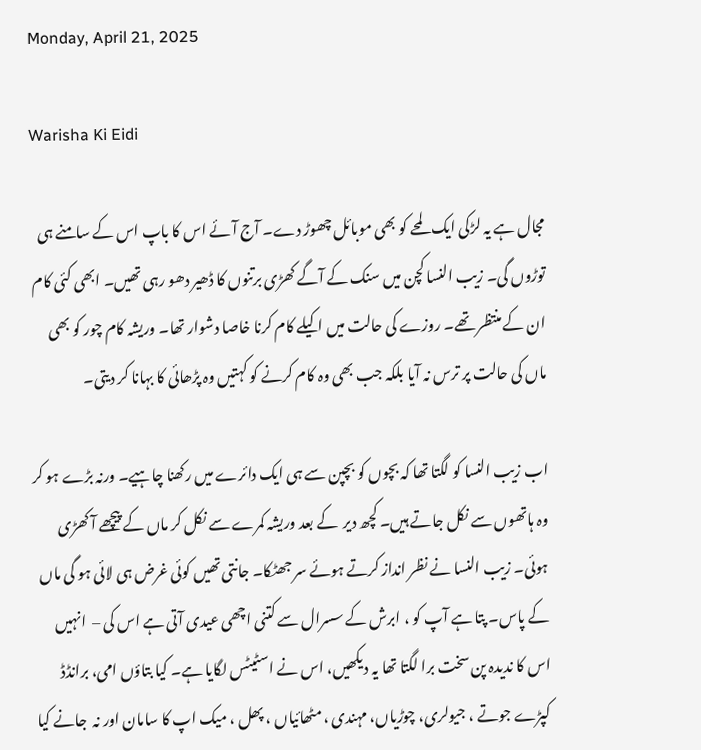Monday, April 21, 2025

Warisha Ki Eidi

مجال ہے یہ لڑکی ایک لمحے کو بھی موبائل چھوڑ دے۔ آج آئے اس کا باپ اس کے سامنے ہی توڑوں گی۔ زیب النسا کچن میں سنک کے آگے کھڑی برتنوں کا ڈھیر دھو رہی تھیں۔ ابھی کئی کام ان کے منتظر تھے۔ روزے کی حالت میں اکیلے کام کرنا خاصا دشوار تھا۔ وریشہ کام چور کو بھی ماں کی حالت پر ترس نہ آیا بلکہ جب بھی وہ کام کرنے کو کہتیں وہ پڑھائی کا بہانا کر دیتی۔

اب زیب النسا کو لگتا تھا کہ بچوں کو بچپن سے ہی ایک دائرے میں رکھنا چاہیے۔ ورنہ بڑے ہو کر وہ ہاتھوں سے نکل جاتے ہیں۔ کچھ دیر  کے بعد وریشہ کمرے سے نکل کر ماں کے پیچھے آ کھڑی ہوئی۔ زیب النسا نے نظر انداز کرتے ہوئے سر جھٹکا۔ جانتی تھیں کوئی غرض ہی لائی ہو گی ماں کے پاس۔ پتا ہے آپ کو ، ابرش کے سسرال سے کتنی اچھی عیدی آتی ہے اس کی –  انہیں اس کا ندیدہ پن سخت برا لگتا تھا یہ دیکھیں، اس نے اسٹیٹس لگایا ہے۔ کیا بتاؤں امی، برانڈڈ کپڑے جوتے ، جیولری، چوڑیاں، مہندی ، مٹھائیاں ، پھل ، میک اپ کا سامان اور نہ  جانے کیا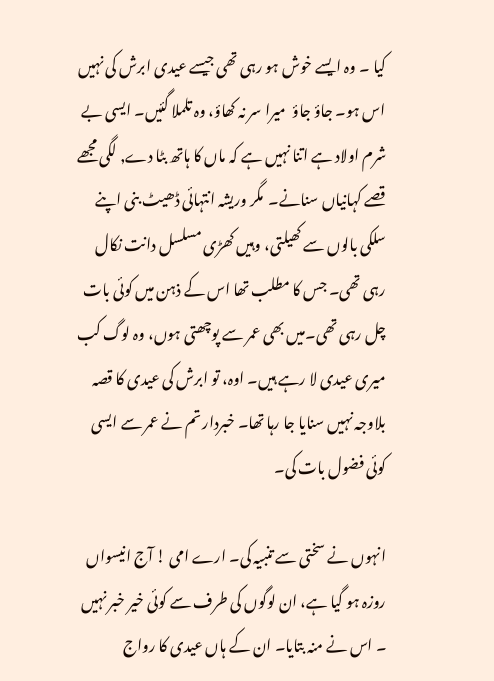کیا ۔ وہ ایسے خوش ہو رہی تھی جیسے عیدی ابرش کی نہیں اس ہو۔ جاؤ جاؤ  میرا سر نہ کھاؤ، وہ تلملا گئیں۔ ایسی بے شرم اولاد ہے اتنا نہیں ہے کہ ماں کا ہاتھ بٹا دے, لگی مجھے قصے کہانیاں سنانے۔  مگر وریشہ انتہائی ڈھیٹ بنی اپنے سلکی بالوں سے کھیلتی، وہیں کھڑی مسلسل دانت نکال رہی تھی۔ جس کا مطلب تھا اس کے ذہن میں کوئی بات چل رہی تھی۔میں بھی عمر سے پوچھتی ہوں، وہ لوگ کب میری عیدی لا رہے ہیں۔ اوہ، تو ابرش کی عیدی کا قصہ بلاوجہ نہیں سنایا جا رہا تھا۔ خبردار تم نے عمر سے ایسی کوئی فضول بات کی۔

انہوں نے سختی سے تنبیہ کی۔ ارے امی ! آج انیسواں روزہ ہو گیا ہے، ان لوگوں کی طرف سے کوئی خیر خبر نہیں ۔ اس نے منہ بتایا۔ ان کے ہاں عیدی کا رواج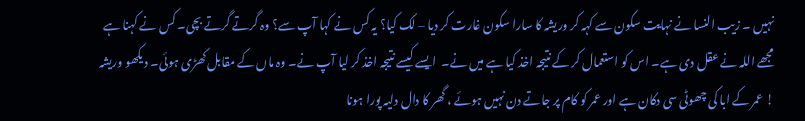نہیں ۔ زیب النسا نے نہایت سکون سے کہہ کر وریشہ کا سارا سکون غارت کر دیا – لک کیا؟ یہ کس نے کہا آپ سے؟ وہ گرتے گرتے بچی۔ کس نے کہنا ہے مجھے اللہ نے عقل دی ہے۔ اس کو استعمال کر کے نتیجہ اخذ کیا ہے میں نے۔  ایسے کیسے نتیجہ اخذ کر لیا آپ نے۔ وہ ماں کے مقابل کھڑی ہوئی۔ دیکھو وریشہ ! عمر کے ابا کی چھوٹی سی دکان ہے اور عمر کو کام پر جاتے دن نہیں ہوئے ، گھر کا دال دلیہ پورا ہونا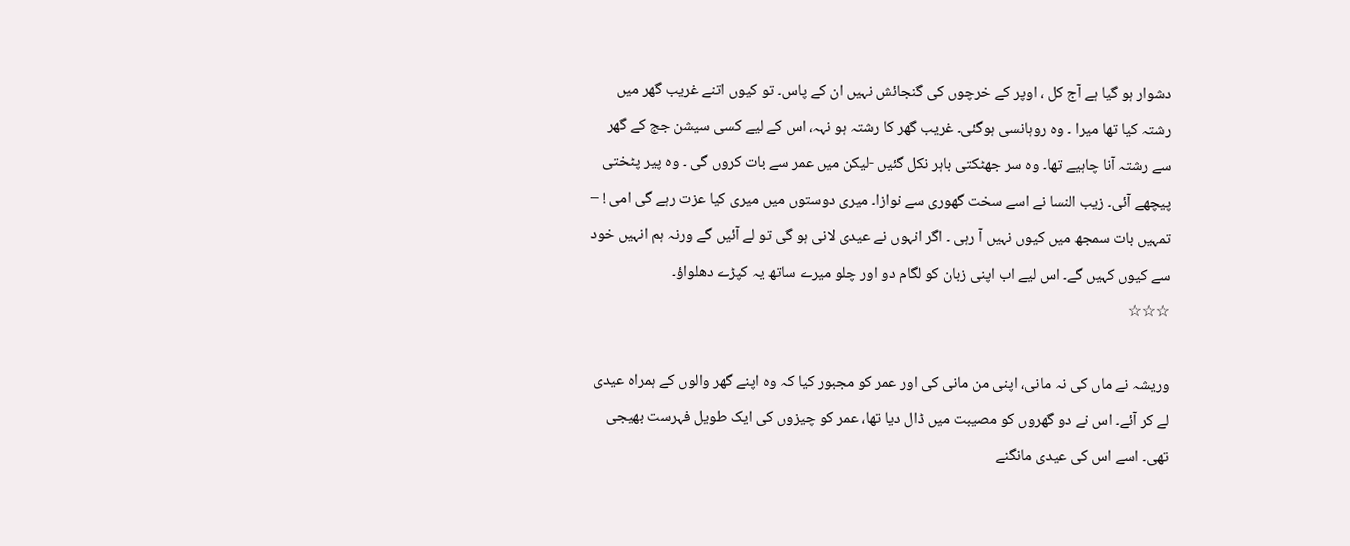دشوار ہو گیا ہے آج کل ، اوپر کے خرچوں کی گنجائش نہیں ان کے پاس۔ تو کیوں اتنے غریب گھر میں رشتہ کیا تھا میرا ۔ وہ روہانسی ہوگئی۔ غریب گھر کا رشتہ ہو نہہ، اس کے لیے کسی سیشن جج کے گھر سے رشتہ آنا چاہیے تھا۔ وہ سر جھٹکتی باہر نکل گئیں -لیکن میں عمر سے بات کروں گی ۔ وہ پیر پٹختی پیچھے آئی۔ زیب النسا نے اسے سخت گھوری سے نوازا۔ میری دوستوں میں میری کیا عزت رہے گی امی ! – تمہیں بات سمجھ میں کیوں نہیں آ رہی ۔ اگر انہوں نے عیدی لانی ہو گی تو لے آئیں گے ورنہ ہم انہیں خود سے کیوں کہیں گے۔ اس لیے اب اپنی زبان کو لگام دو اور چلو میرے ساتھ یہ کپڑے دھلواؤ۔
☆☆☆

وریشہ نے ماں کی نہ مانی، اپنی من مانی کی اور عمر کو مجبور کیا کہ وہ اپنے گھر والوں کے ہمراہ عیدی لے کر آئے۔ اس نے دو گھروں کو مصیبت میں ڈال دیا تھا، عمر کو چیزوں کی ایک طویل فہرست بھیجی تھی۔ اسے اس کی عیدی مانگنے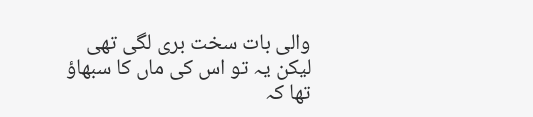والی بات سخت بری لگی تھی لیکن یہ تو اس کی ماں کا سبھاؤ تھا کہ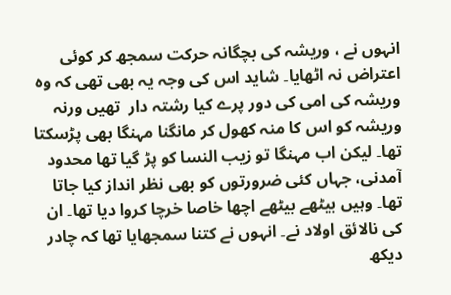انہوں نے ، وریشہ کی بچگانہ حرکت سمجھ کر کوئی اعتراض نہ اٹھایا۔ شاید اس کی وجہ یہ بھی تھی کہ وہ وریشہ کی امی کی دور پرے کیا رشتہ دار  تھیں ورنہ وریشہ کو اس کا منہ کھول کر مانگنا مہنگا بھی پڑسکتا تھا۔ لیکن اب مہنگا تو زیب النسا کو پڑ گیا تھا محدود آمدنی، جہاں کئی ضرورتوں کو بھی نظر انداز کیا جاتا تھا۔ وہیں بیٹھے بیٹھے اچھا خاصا خرچا کروا دیا تھا۔ ان کی نالائق اولاد نے۔ انہوں نے کتنا سمجھایا تھا کہ چادر دیکھ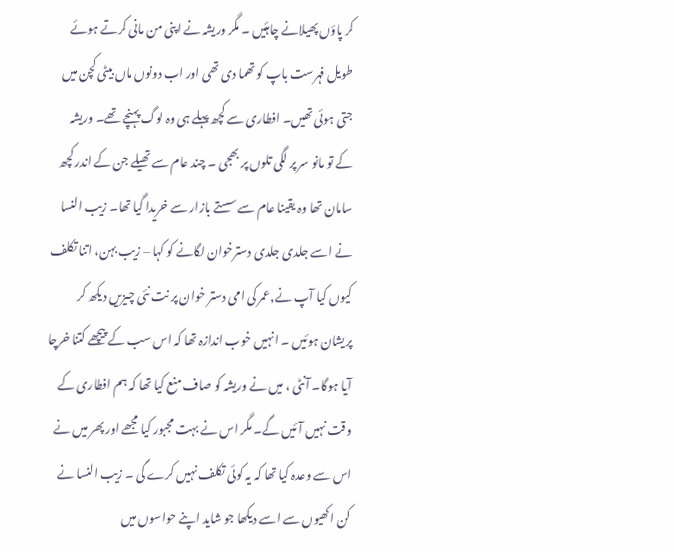کر پاؤں پھیلانے چاہئیں ۔ مگر وریشہ نے اپنی من مانی کرتے ہوئے طویل فہرست باپ کو تھما دی تھی اور اب دونوں ماں بیٹی کچن میں جتی ہوئی تھیں۔ افطاری سے کچھ پہلے ہی وہ لوگ پہنچے تھے۔ وریشہ کے تو مانو سر پر لگی تلوں پر بھجی ۔ چند عام سے تھیلے جن کے اندر کچھ سامان تھا وہ یقینا عام سے سستے بازار سے خریدا گیا تھا۔ زیب النسا نے اسے جلدی جلدی دسترخوان لگانے کو کہا – زیب بہن، اتنا تکلف کیوں کیا آپ نے,عمر کی امی دستر خوان پر نت نئی چیزیں دیکھ کر پریشان ہوئیں ۔ انہیں خوب اندازہ تھا کہ اس سب کے پیچھے کتنا خرچا آیا ہوگا۔ آنٹی ، میں نے وریشہ کو صاف منع کیا تھا کہ ہم افطاری کے وقت نہیں آئیں گے۔ مگر اس نے بہت مجبور کیا مجھے اور پھر میں نے اس سے وعدہ کیا تھا کہ یہ کوئی تکلف نہیں کرے گی ۔ زیب النسا نے کن اکھیوں سے اسے دیکھا جو شاید اپنے حواسوں میں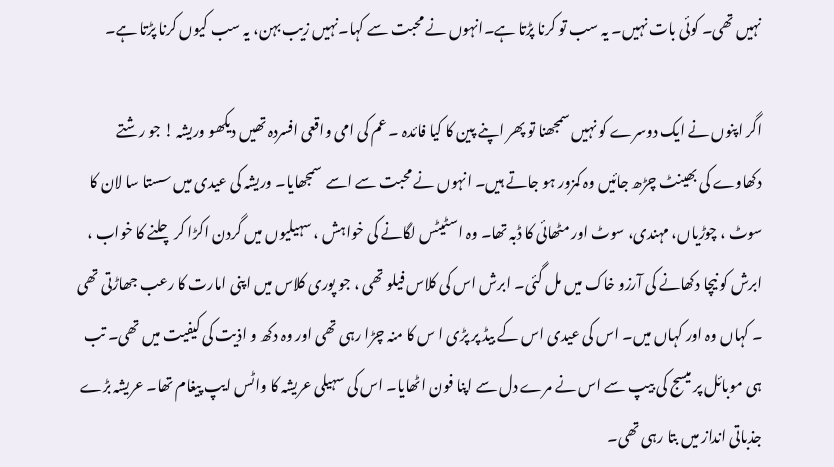نہیں تھی۔ کوئی بات نہیں۔ یہ سب تو کرنا پڑتا ہے۔انہوں نے محبت سے کہا۔نہیں زیب بہن، یہ سب کیوں کرنا پڑتا ہے۔

اگر اپنوں نے ایک دوسرے کو نہیں سمجھنا تو پھر اپنے پین کا کیا فائدہ ۔ عم کی امی واقعی افسردہ تھیں دیکھو وریشہ ! جو رشتے دکھاوے کی بھینٹ چڑھ جائیں وہ کمزور ہو جاتے ہیں۔ انہوں نے محبت سے اسے  سمجھایا۔ وریشہ کی عیدی میں سستا سا لان کا سوٹ ، چوڑیاں، مہندی، سوٹ اور مٹھائی کا ڈبہ تھا۔ وہ اسٹیٹس لگانے کی خواہش ، سہیلیوں میں گردن اکڑا کر چلنے کا خواب ، ابرش کو نیچا دکھانے کی آرزو خاک میں مل گئی۔ ابرش اس کی کلاس فیلو تھی ، جو پوری کلاس میں اپنی امارت کا رعب جھاڑتی تھی ۔ کہاں وہ اور کہاں میں۔ اس کی عیدی اس کے بیڈ پر پڑی ا س کا منہ چڑا رہی تھی اور وہ دکھ و اذیت کی کیفیت میں تھی۔ تب ہی موبائل پر میسج کی بیپ سے اس نے مرے دل سے اپنا فون اٹھایا۔ اس کی سہیلی عریشہ کا واٹس ایپ پیغام تھا۔ عریشہ بڑے جذباتی انداز میں بتا رہی تھی۔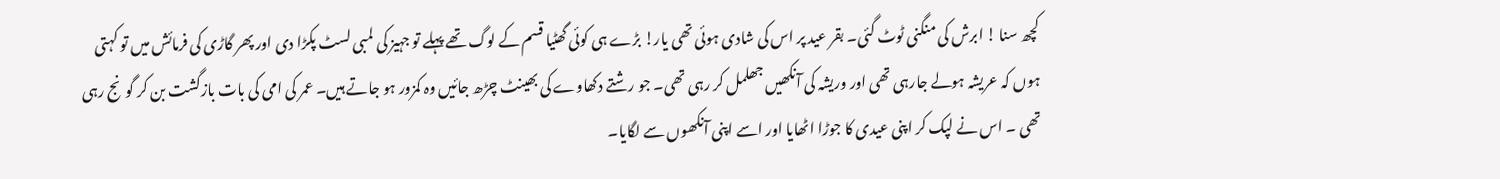کچھ سنا ! ابرش کی منگنی ٹوٹ گئی۔ بقر عید پر اس کی شادی ہوئی تھی یار! بڑے ہی کوئی گھٹیا قسم کے لوگ تھے پہلے تو جہیز کی لمبی لسٹ پکڑا دی اور پھر گاڑی کی فرمائش میں تو کہتی ہوں کہ عریشہ ہولے جارہی تھی اور وریشہ کی آنکھیں جھلمل کر رہی تھی۔ جو رشتے دکھاوے کی بھینٹ چڑھ جائیں وہ کمزور ہو جاتے ہیں۔ عمر کی امی کی بات بازگشت بن کر گونج رہی تھی ۔ اس نے لپک کر اپنی عیدی کا جوڑا اٹھایا اور اسے اپنی آنکھوں سے لگایا۔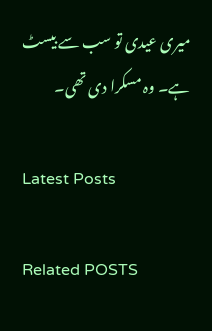میری عیدی تو سب سے بیسٹ ہے۔ وہ مسکرا دی تھی۔

Latest Posts

Related POSTS